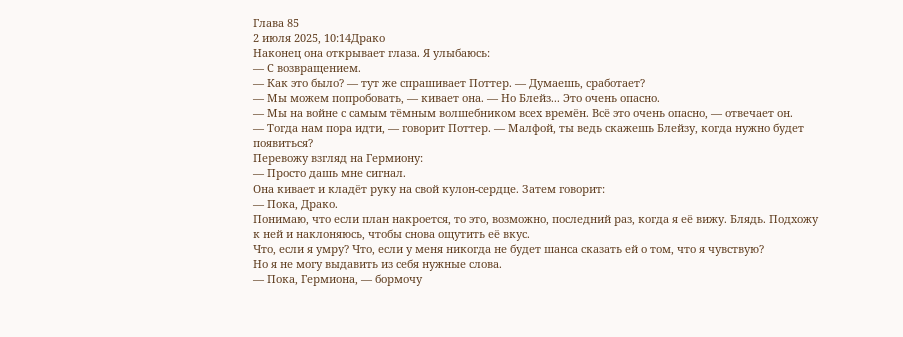Глава 85
2 июля 2025, 10:14Драко
Наконец она открывает глаза. Я улыбаюсь:
— С возвращением.
— Как это было? — тут же спрашивает Поттер. — Думаешь, сработает?
— Мы можем попробовать, — кивает она. — Но Блейз... Это очень опасно.
— Мы на войне с самым тёмным волшебником всех времён. Всё это очень опасно, — отвечает он.
— Тогда нам пора идти, — говорит Поттер. — Малфой, ты ведь скажешь Блейзу, когда нужно будет появиться?
Перевожу взгляд на Гермиону:
— Просто дашь мне сигнал.
Она кивает и кладёт руку на свой кулон-сердце. Затем говорит:
— Пока, Драко.
Понимаю, что если план накроется, то это, возможно, последний раз, когда я её вижу. Блядь. Подхожу к ней и наклоняюсь, чтобы снова ощутить её вкус.
Что, если я умру? Что, если у меня никогда не будет шанса сказать ей о том, что я чувствую?
Но я не могу выдавить из себя нужные слова.
— Пока, Гермиона, — бормочу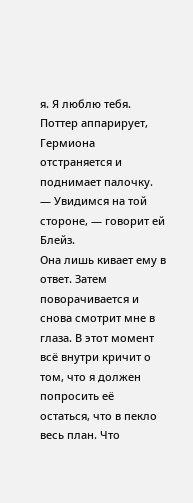я. Я люблю тебя.
Поттер аппарирует, Гермиона отстраняется и поднимает палочку.
— Увидимся на той стороне, — говорит ей Блейз.
Она лишь кивает ему в ответ. Затем поворачивается и снова смотрит мне в глаза. В этот момент всё внутри кричит о том, что я должен попросить её остаться, что в пекло весь план. Что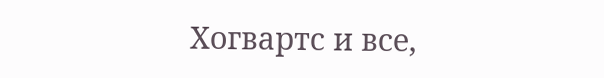Хогвартс и все,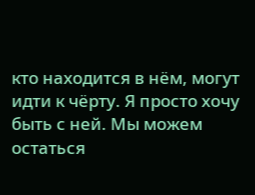кто находится в нём, могут идти к чёрту. Я просто хочу быть с ней. Мы можем остаться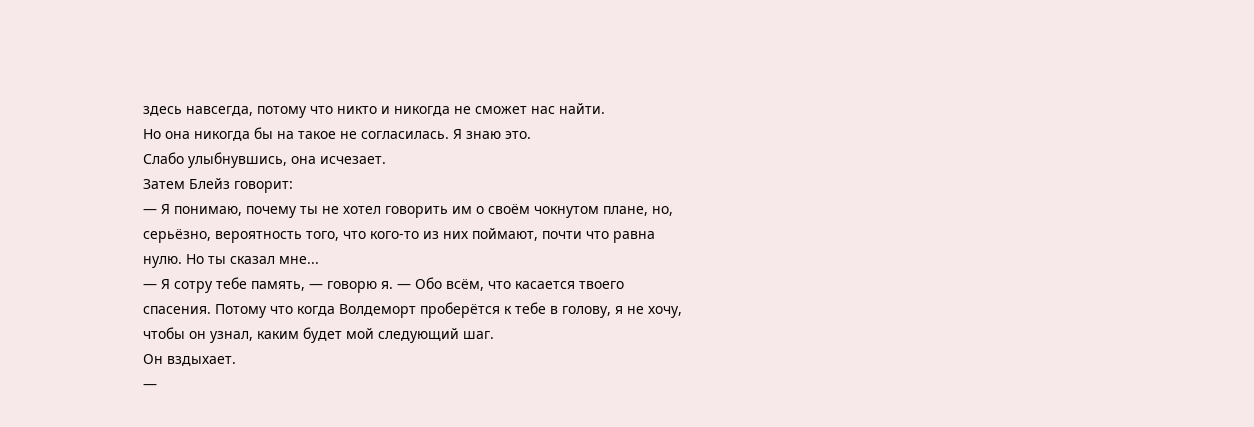здесь навсегда, потому что никто и никогда не сможет нас найти.
Но она никогда бы на такое не согласилась. Я знаю это.
Слабо улыбнувшись, она исчезает.
Затем Блейз говорит:
— Я понимаю, почему ты не хотел говорить им о своём чокнутом плане, но, серьёзно, вероятность того, что кого-то из них поймают, почти что равна нулю. Но ты сказал мне...
— Я сотру тебе память, — говорю я. — Обо всём, что касается твоего спасения. Потому что когда Волдеморт проберётся к тебе в голову, я не хочу, чтобы он узнал, каким будет мой следующий шаг.
Он вздыхает.
—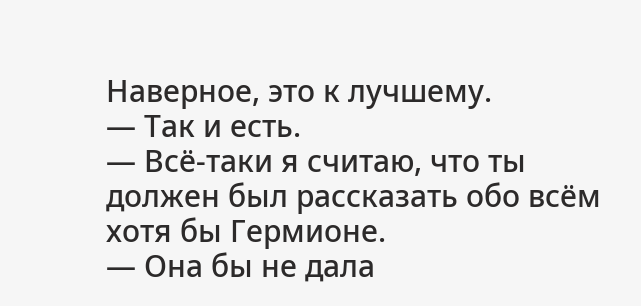Наверное, это к лучшему.
— Так и есть.
— Всё-таки я считаю, что ты должен был рассказать обо всём хотя бы Гермионе.
— Она бы не дала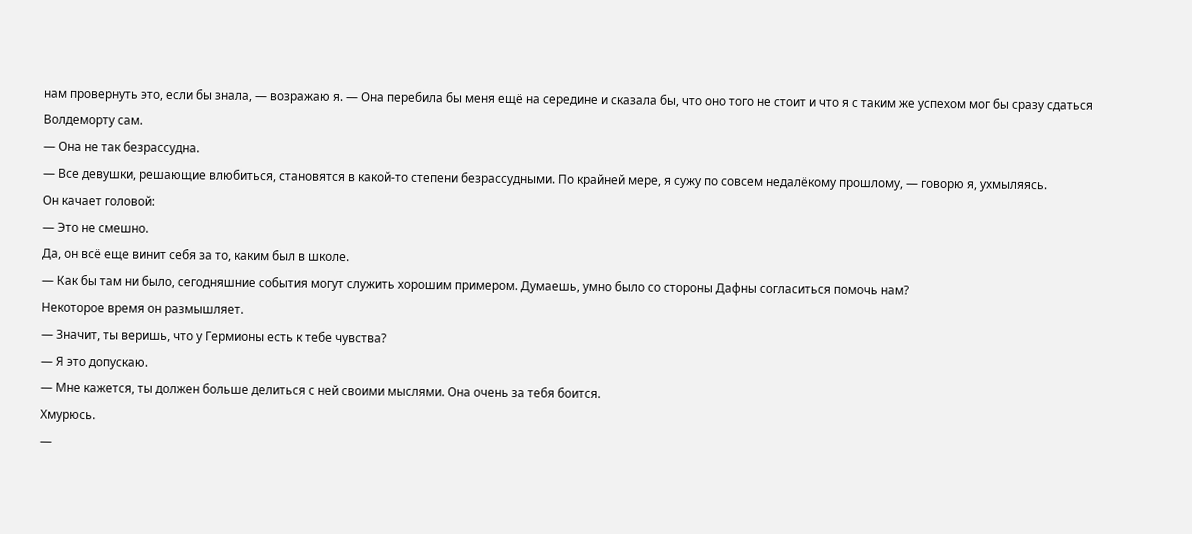нам провернуть это, если бы знала, — возражаю я. — Она перебила бы меня ещё на середине и сказала бы, что оно того не стоит и что я с таким же успехом мог бы сразу сдаться Волдеморту сам.
— Она не так безрассудна.
— Все девушки, решающие влюбиться, становятся в какой-то степени безрассудными. По крайней мере, я сужу по совсем недалёкому прошлому, — говорю я, ухмыляясь.
Он качает головой:
— Это не смешно.
Да, он всё еще винит себя за то, каким был в школе.
— Как бы там ни было, сегодняшние события могут служить хорошим примером. Думаешь, умно было со стороны Дафны согласиться помочь нам?
Некоторое время он размышляет.
— Значит, ты веришь, что у Гермионы есть к тебе чувства?
— Я это допускаю.
— Мне кажется, ты должен больше делиться с ней своими мыслями. Она очень за тебя боится.
Хмурюсь.
—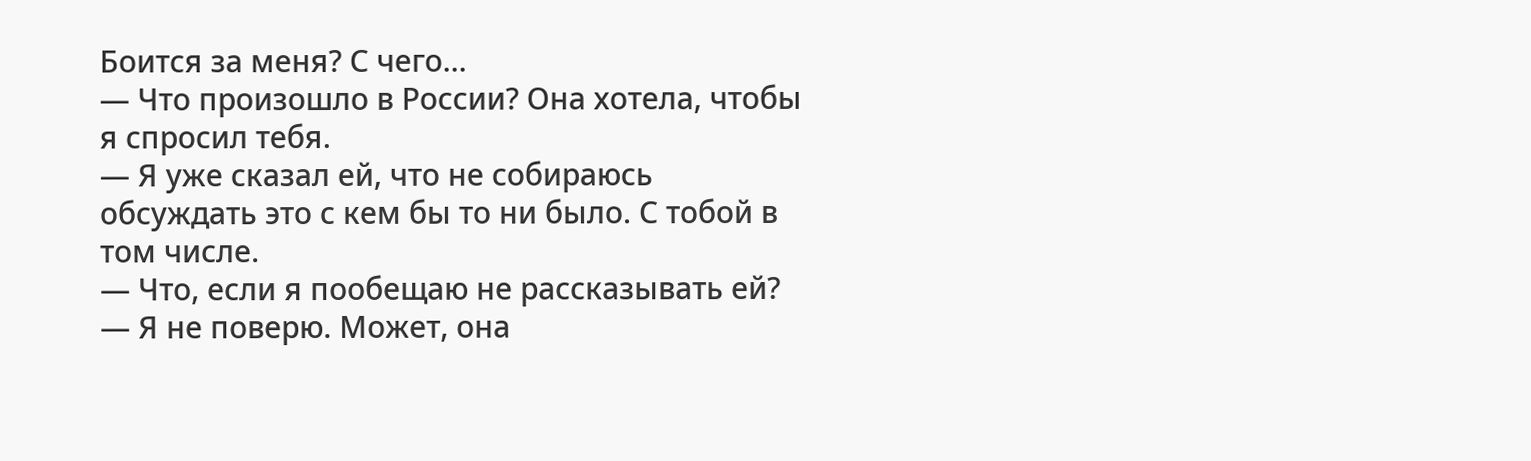Боится за меня? С чего...
— Что произошло в России? Она хотела, чтобы я спросил тебя.
— Я уже сказал ей, что не собираюсь обсуждать это с кем бы то ни было. С тобой в том числе.
— Что, если я пообещаю не рассказывать ей?
— Я не поверю. Может, она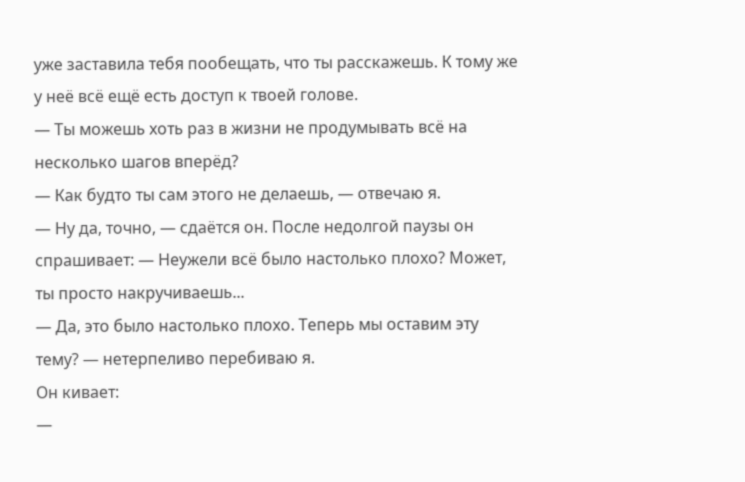уже заставила тебя пообещать, что ты расскажешь. К тому же у неё всё ещё есть доступ к твоей голове.
— Ты можешь хоть раз в жизни не продумывать всё на несколько шагов вперёд?
— Как будто ты сам этого не делаешь, — отвечаю я.
— Ну да, точно, — сдаётся он. После недолгой паузы он спрашивает: — Неужели всё было настолько плохо? Может, ты просто накручиваешь...
— Да, это было настолько плохо. Теперь мы оставим эту тему? — нетерпеливо перебиваю я.
Он кивает:
—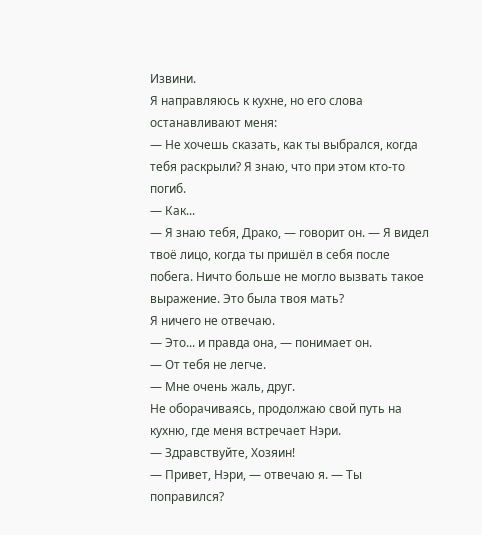Извини.
Я направляюсь к кухне, но его слова останавливают меня:
— Не хочешь сказать, как ты выбрался, когда тебя раскрыли? Я знаю, что при этом кто-то погиб.
— Как...
— Я знаю тебя, Драко, — говорит он. — Я видел твоё лицо, когда ты пришёл в себя после побега. Ничто больше не могло вызвать такое выражение. Это была твоя мать?
Я ничего не отвечаю.
— Это... и правда она, — понимает он.
— От тебя не легче.
— Мне очень жаль, друг.
Не оборачиваясь, продолжаю свой путь на кухню, где меня встречает Нэри.
— Здравствуйте, Хозяин!
— Привет, Нэри, — отвечаю я. — Ты поправился?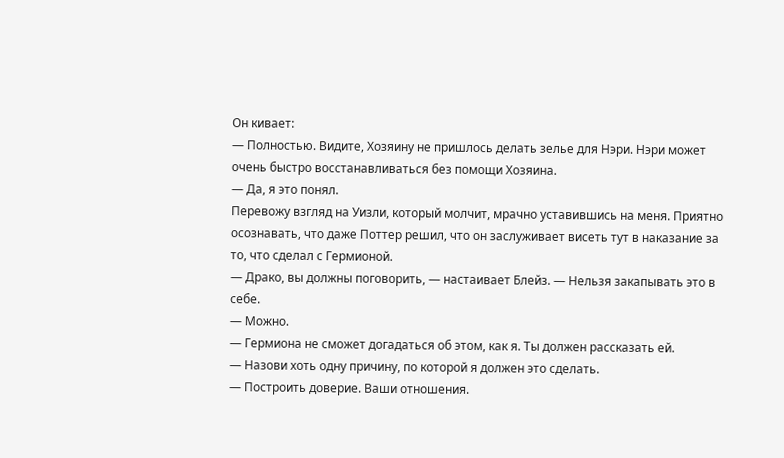Он кивает:
— Полностью. Видите, Хозяину не пришлось делать зелье для Нэри. Нэри может очень быстро восстанавливаться без помощи Хозяина.
— Да, я это понял.
Перевожу взгляд на Уизли, который молчит, мрачно уставившись на меня. Приятно осознавать, что даже Поттер решил, что он заслуживает висеть тут в наказание за то, что сделал с Гермионой.
— Драко, вы должны поговорить, — настаивает Блейз. — Нельзя закапывать это в себе.
— Можно.
— Гермиона не сможет догадаться об этом, как я. Ты должен рассказать ей.
— Назови хоть одну причину, по которой я должен это сделать.
— Построить доверие. Ваши отношения.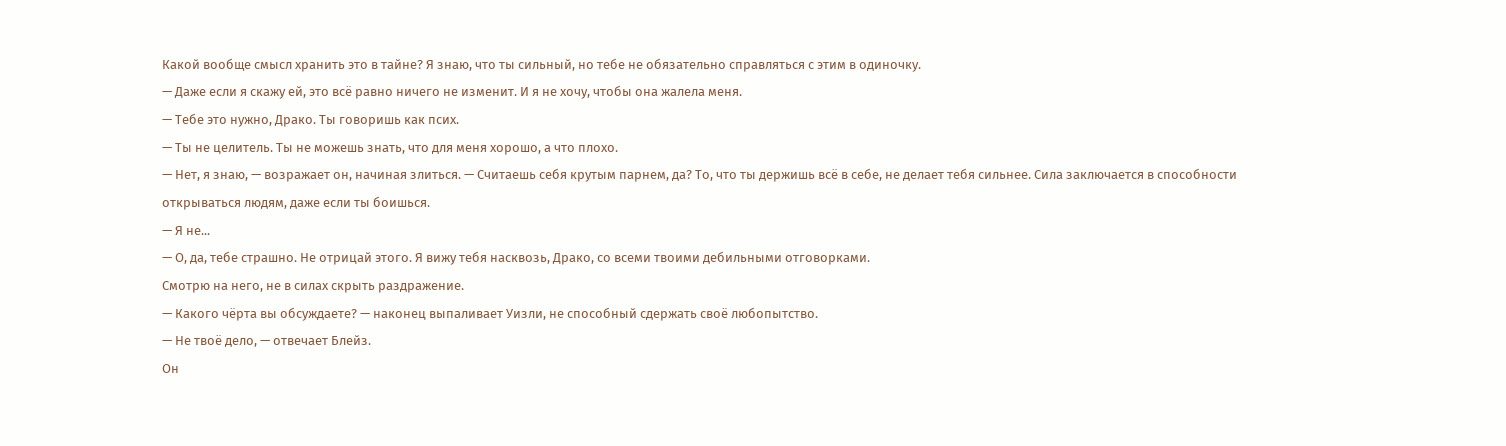Какой вообще смысл хранить это в тайне? Я знаю, что ты сильный, но тебе не обязательно справляться с этим в одиночку.
— Даже если я скажу ей, это всё равно ничего не изменит. И я не хочу, чтобы она жалела меня.
— Тебе это нужно, Драко. Ты говоришь как псих.
— Ты не целитель. Ты не можешь знать, что для меня хорошо, а что плохо.
— Нет, я знаю, — возражает он, начиная злиться. — Считаешь себя крутым парнем, да? То, что ты держишь всё в себе, не делает тебя сильнее. Сила заключается в способности открываться людям, даже если ты боишься.
— Я не...
— О, да, тебе страшно. Не отрицай этого. Я вижу тебя насквозь, Драко, со всеми твоими дебильными отговорками.
Смотрю на него, не в силах скрыть раздражение.
— Какого чёрта вы обсуждаете? — наконец выпаливает Уизли, не способный сдержать своё любопытство.
— Не твоё дело, — отвечает Блейз.
Он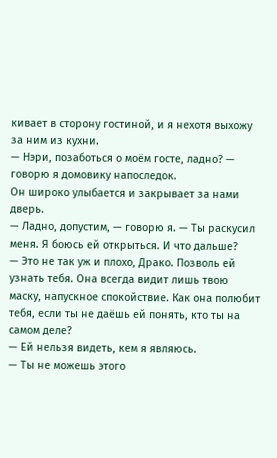кивает в сторону гостиной, и я нехотя выхожу за ним из кухни.
— Нэри, позаботься о моём госте, ладно? — говорю я домовику напоследок.
Он широко улыбается и закрывает за нами дверь.
— Ладно, допустим, — говорю я. — Ты раскусил меня. Я боюсь ей открыться. И что дальше?
— Это не так уж и плохо, Драко. Позволь ей узнать тебя. Она всегда видит лишь твою маску, напускное спокойствие. Как она полюбит тебя, если ты не даёшь ей понять, кто ты на самом деле?
— Ей нельзя видеть, кем я являюсь.
— Ты не можешь этого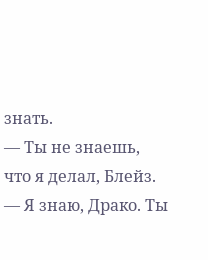знать.
— Ты не знаешь, что я делал, Блейз.
— Я знаю, Драко. Ты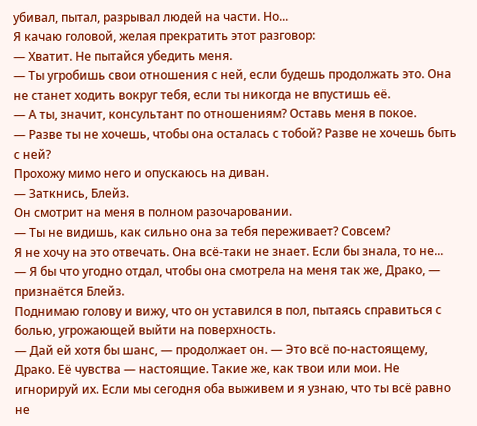убивал, пытал, разрывал людей на части. Но...
Я качаю головой, желая прекратить этот разговор:
— Хватит. Не пытайся убедить меня.
— Ты угробишь свои отношения с ней, если будешь продолжать это. Она не станет ходить вокруг тебя, если ты никогда не впустишь её.
— А ты, значит, консультант по отношениям? Оставь меня в покое.
— Разве ты не хочешь, чтобы она осталась с тобой? Разве не хочешь быть с ней?
Прохожу мимо него и опускаюсь на диван.
— Заткнись, Блейз.
Он смотрит на меня в полном разочаровании.
— Ты не видишь, как сильно она за тебя переживает? Совсем?
Я не хочу на это отвечать. Она всё-таки не знает. Если бы знала, то не...
— Я бы что угодно отдал, чтобы она смотрела на меня так же, Драко, — признаётся Блейз.
Поднимаю голову и вижу, что он уставился в пол, пытаясь справиться с болью, угрожающей выйти на поверхность.
— Дай ей хотя бы шанс, — продолжает он. — Это всё по-настоящему, Драко. Её чувства — настоящие. Такие же, как твои или мои. Не игнорируй их. Если мы сегодня оба выживем и я узнаю, что ты всё равно не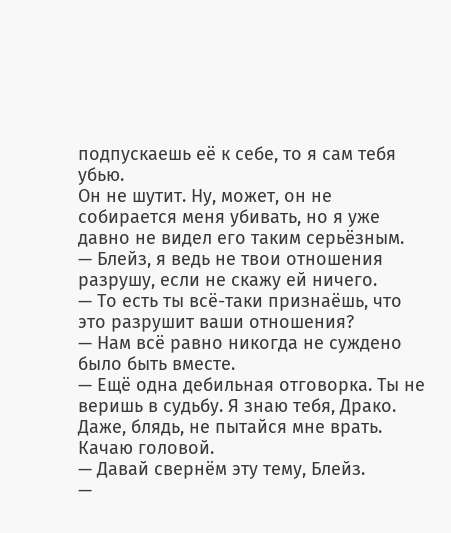подпускаешь её к себе, то я сам тебя убью.
Он не шутит. Ну, может, он не собирается меня убивать, но я уже давно не видел его таким серьёзным.
— Блейз, я ведь не твои отношения разрушу, если не скажу ей ничего.
— То есть ты всё-таки признаёшь, что это разрушит ваши отношения?
— Нам всё равно никогда не суждено было быть вместе.
— Ещё одна дебильная отговорка. Ты не веришь в судьбу. Я знаю тебя, Драко. Даже, блядь, не пытайся мне врать.
Качаю головой.
— Давай свернём эту тему, Блейз.
—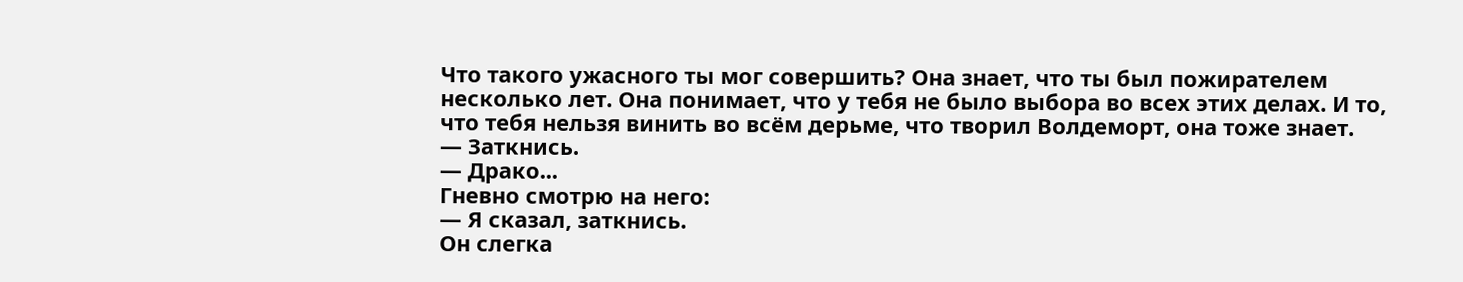Что такого ужасного ты мог совершить? Она знает, что ты был пожирателем несколько лет. Она понимает, что у тебя не было выбора во всех этих делах. И то, что тебя нельзя винить во всём дерьме, что творил Волдеморт, она тоже знает.
— Заткнись.
— Драко...
Гневно смотрю на него:
— Я сказал, заткнись.
Он слегка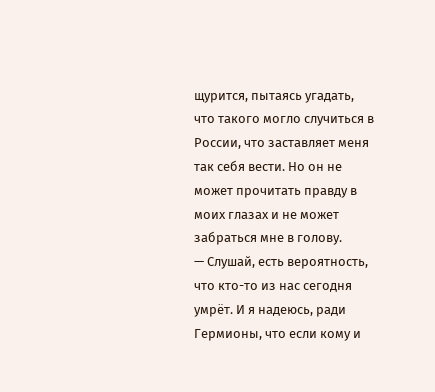щурится, пытаясь угадать, что такого могло случиться в России, что заставляет меня так себя вести. Но он не может прочитать правду в моих глазах и не может забраться мне в голову.
— Слушай, есть вероятность, что кто-то из нас сегодня умрёт. И я надеюсь, ради Гермионы, что если кому и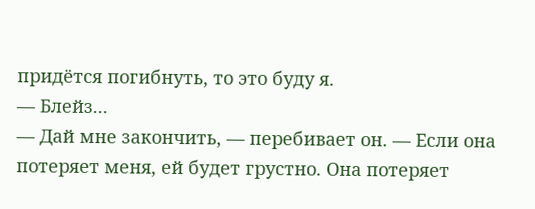придётся погибнуть, то это буду я.
— Блейз...
— Дай мне закончить, — перебивает он. — Если она потеряет меня, ей будет грустно. Она потеряет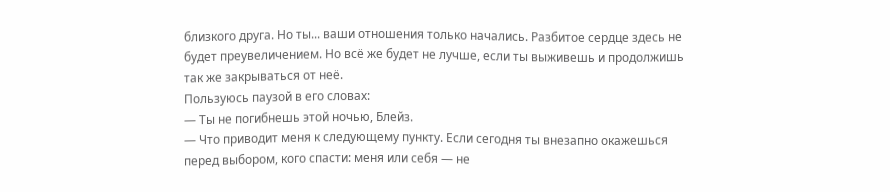близкого друга. Но ты... ваши отношения только начались. Разбитое сердце здесь не будет преувеличением. Но всё же будет не лучше, если ты выживешь и продолжишь так же закрываться от неё.
Пользуюсь паузой в его словах:
— Ты не погибнешь этой ночью, Блейз.
— Что приводит меня к следующему пункту. Если сегодня ты внезапно окажешься перед выбором, кого спасти: меня или себя — не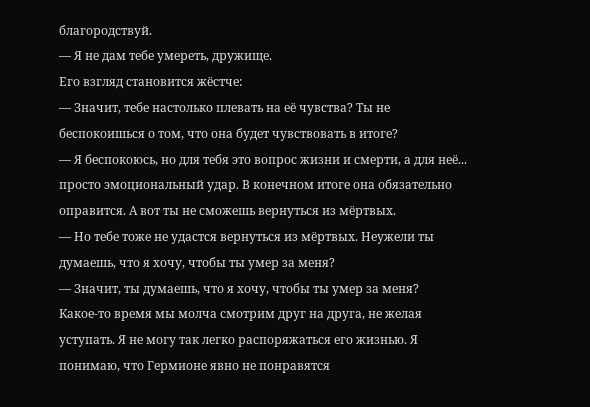благородствуй.
— Я не дам тебе умереть, дружище.
Его взгляд становится жёстче:
— Значит, тебе настолько плевать на её чувства? Ты не беспокоишься о том, что она будет чувствовать в итоге?
— Я беспокоюсь, но для тебя это вопрос жизни и смерти, а для неё... просто эмоциональный удар. В конечном итоге она обязательно оправится. А вот ты не сможешь вернуться из мёртвых.
— Но тебе тоже не удастся вернуться из мёртвых. Неужели ты думаешь, что я хочу, чтобы ты умер за меня?
— Значит, ты думаешь, что я хочу, чтобы ты умер за меня?
Какое-то время мы молча смотрим друг на друга, не желая уступать. Я не могу так легко распоряжаться его жизнью. Я понимаю, что Гермионе явно не понравятся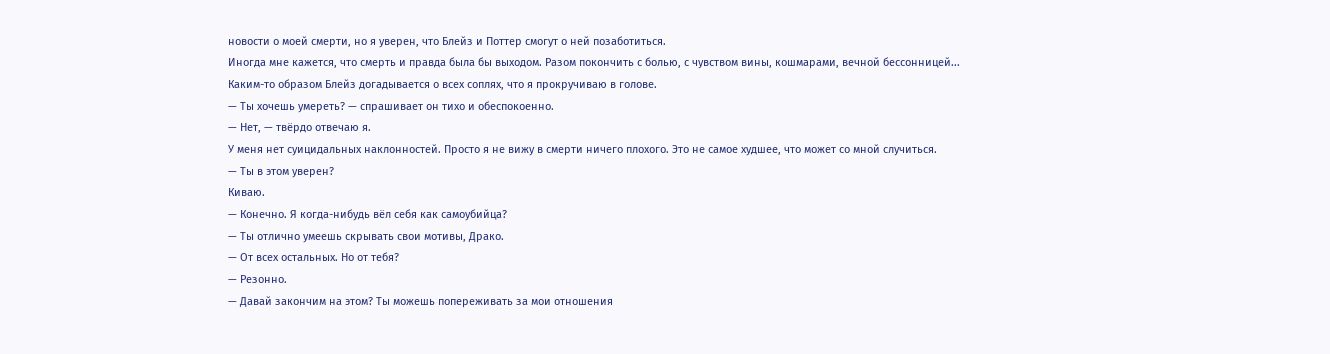новости о моей смерти, но я уверен, что Блейз и Поттер смогут о ней позаботиться.
Иногда мне кажется, что смерть и правда была бы выходом. Разом покончить с болью, с чувством вины, кошмарами, вечной бессонницей...
Каким-то образом Блейз догадывается о всех соплях, что я прокручиваю в голове.
— Ты хочешь умереть? — спрашивает он тихо и обеспокоенно.
— Нет, — твёрдо отвечаю я.
У меня нет суицидальных наклонностей. Просто я не вижу в смерти ничего плохого. Это не самое худшее, что может со мной случиться.
— Ты в этом уверен?
Киваю.
— Конечно. Я когда-нибудь вёл себя как самоубийца?
— Ты отлично умеешь скрывать свои мотивы, Драко.
— От всех остальных. Но от тебя?
— Резонно.
— Давай закончим на этом? Ты можешь попереживать за мои отношения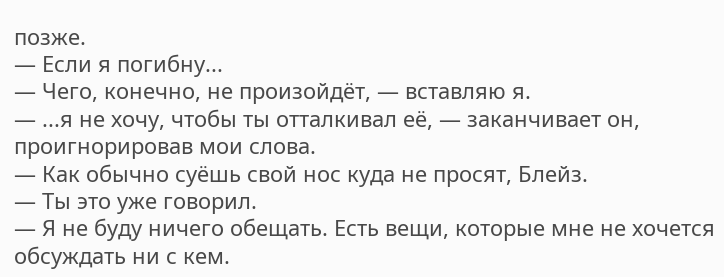позже.
— Если я погибну...
— Чего, конечно, не произойдёт, — вставляю я.
— ...я не хочу, чтобы ты отталкивал её, — заканчивает он, проигнорировав мои слова.
— Как обычно суёшь свой нос куда не просят, Блейз.
— Ты это уже говорил.
— Я не буду ничего обещать. Есть вещи, которые мне не хочется обсуждать ни с кем.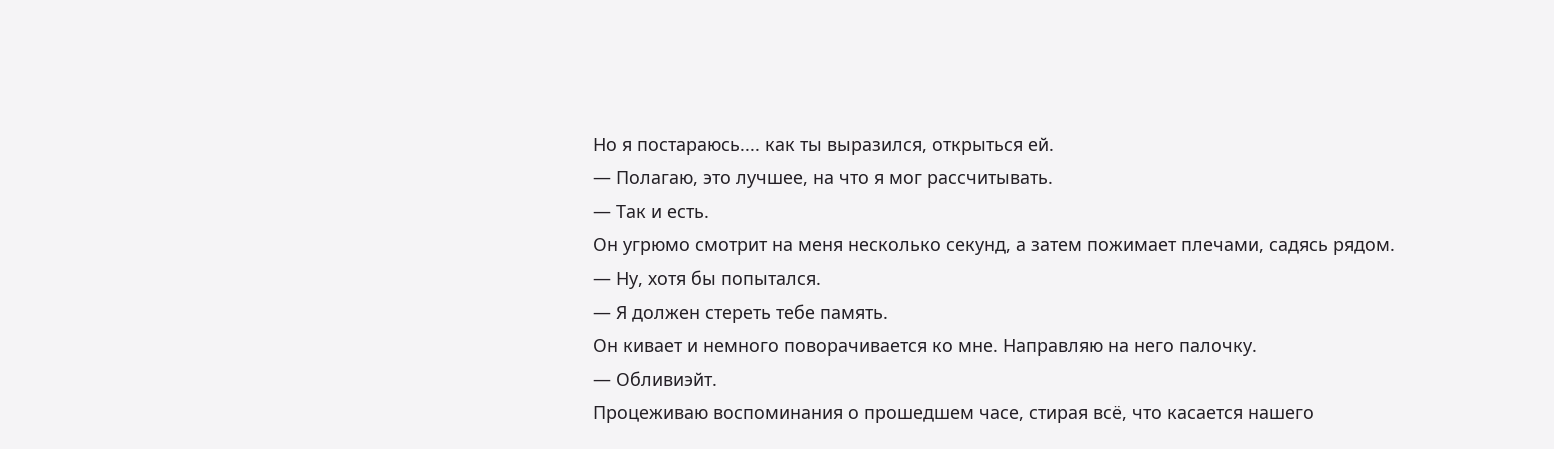Но я постараюсь.... как ты выразился, открыться ей.
— Полагаю, это лучшее, на что я мог рассчитывать.
— Так и есть.
Он угрюмо смотрит на меня несколько секунд, а затем пожимает плечами, садясь рядом.
— Ну, хотя бы попытался.
— Я должен стереть тебе память.
Он кивает и немного поворачивается ко мне. Направляю на него палочку.
— Обливиэйт.
Процеживаю воспоминания о прошедшем часе, стирая всё, что касается нашего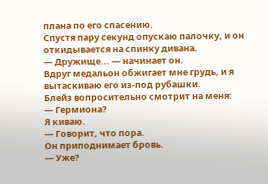плана по его спасению.
Спустя пару секунд опускаю палочку, и он откидывается на спинку дивана.
— Дружище... — начинает он.
Вдруг медальон обжигает мне грудь, и я вытаскиваю его из-под рубашки.
Блейз вопросительно смотрит на меня:
— Гермиона?
Я киваю.
— Говорит, что пора.
Он приподнимает бровь.
— Уже?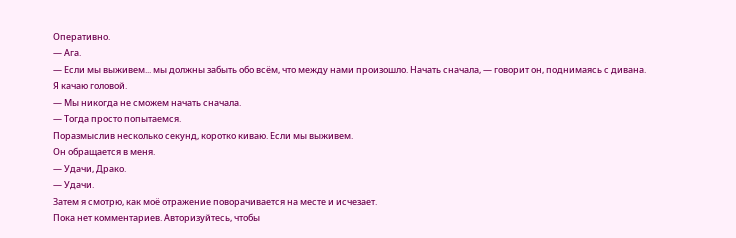Оперативно.
— Ага.
— Если мы выживем... мы должны забыть обо всём, что между нами произошло. Начать сначала, — говорит он, поднимаясь с дивана.
Я качаю головой.
— Мы никогда не сможем начать сначала.
— Тогда просто попытаемся.
Поразмыслив несколько секунд, коротко киваю. Если мы выживем.
Он обращается в меня.
— Удачи, Драко.
— Удачи.
Затем я смотрю, как моё отражение поворачивается на месте и исчезает.
Пока нет комментариев. Авторизуйтесь, чтобы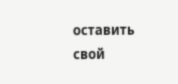оставить свой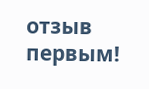отзыв первым!